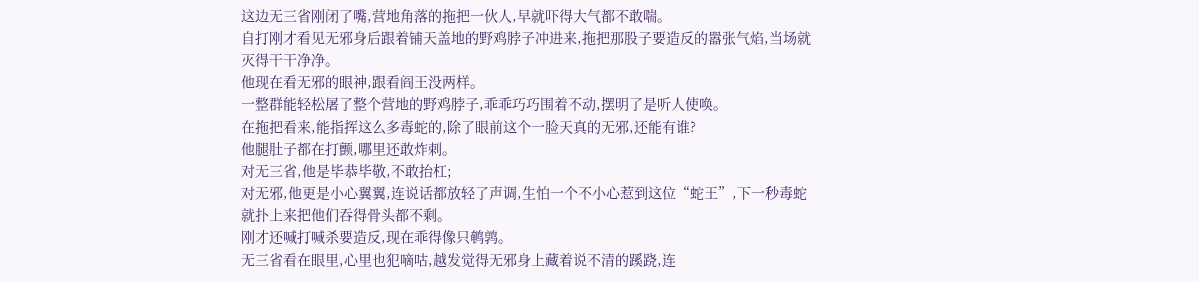这边无三省刚闭了嘴,营地角落的拖把一伙人,早就吓得大气都不敢喘。
自打刚才看见无邪身后跟着铺天盖地的野鸡脖子冲进来,拖把那股子要造反的嚣张气焰,当场就灭得干干净净。
他现在看无邪的眼神,跟看阎王没两样。
一整群能轻松屠了整个营地的野鸡脖子,乖乖巧巧围着不动,摆明了是听人使唤。
在拖把看来,能指挥这么多毒蛇的,除了眼前这个一脸天真的无邪,还能有谁?
他腿肚子都在打颤,哪里还敢炸刺。
对无三省,他是毕恭毕敬,不敢抬杠;
对无邪,他更是小心翼翼,连说话都放轻了声调,生怕一个不小心惹到这位“蛇王”,下一秒毒蛇就扑上来把他们吞得骨头都不剩。
刚才还喊打喊杀要造反,现在乖得像只鹌鹑。
无三省看在眼里,心里也犯嘀咕,越发觉得无邪身上藏着说不清的蹊跷,连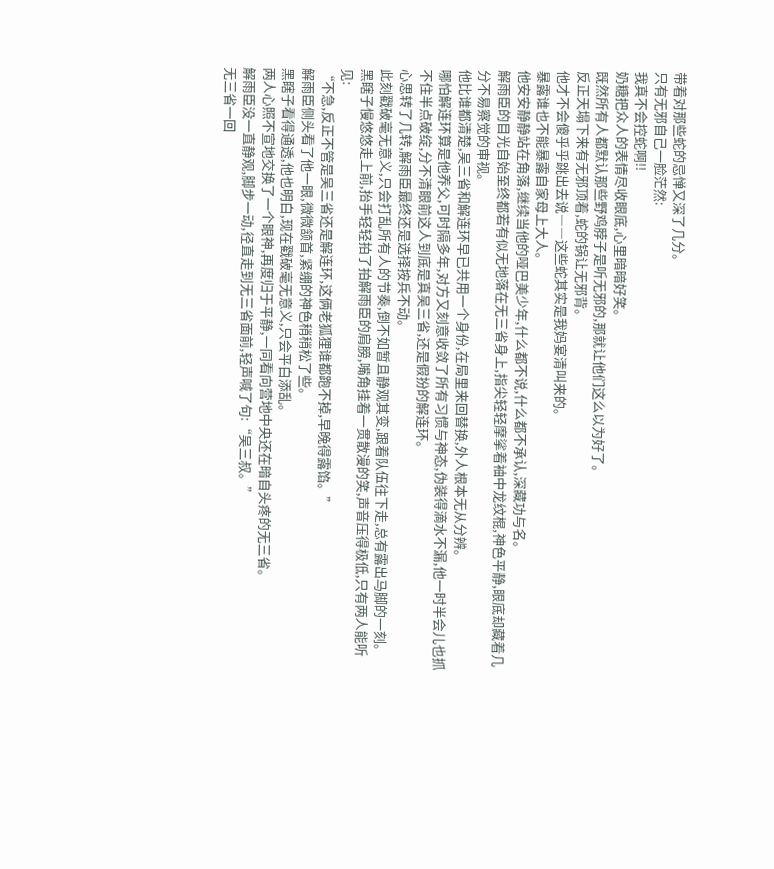带着对那些蛇的忌惮又深了几分。
只有无邪自己一脸茫然:
我真不会控蛇啊!!
奶糖把众人的表情尽收眼底,心里暗暗好笑。
既然所有人都默认那些野鸡脖子是听无邪的,那就让他们这么以为好了。
反正天塌下来有无邪顶着,蛇的锅让无邪背。
他才不会傻乎乎跳出去说――这些蛇其实是我妈宴清叫来的。
暴露谁也不能暴露自家母上大人。
他安安静静站在角落,继续当他的哑巴美少年,什么都不说,什么都不承认,深藏功与名。
解雨臣的目光自始至终都若有似无地落在无三省身上,指尖轻轻摩挲着袖中龙纹棍,神色平静,眼底却藏着几分不易察觉的审视。
他比谁都清楚,吴三省和解连环早已共用一个身份,在局里来回替换,外人根本无从分辨。
哪怕解连环算是他养父,可时隔多年,对方又刻意收敛了所有习惯与神态,伪装得滴水不漏,他一时半会儿也抓不住半点破绽,分不清眼前这人到底是真吴三省,还是假扮的解连环。
心思转了几转,解雨臣最终还是选择按兵不动。
此刻戳破毫无意义,只会打乱所有人的节奏,倒不如暂且静观其变,跟着队伍往下走,总有露出马脚的一刻。
黑瞎子慢悠悠走上前,抬手轻轻拍了拍解雨臣的肩膀,嘴角挂着一贯散漫的笑,声音压得极低,只有两人能听见:
“不急,反正不管是吴三省还是解连环,这俩老狐狸谁都跑不掉,早晚得露馅。”
解雨臣侧头看了他一眼,微微颔首,紧绷的神色稍稍松了些。
黑瞎子看得通透,他也明白,现在戳破毫无意义,只会平白添乱。
两人心照不宣地交换了一个眼神,再度归于平静,一同看向营地中央还在暗自头疼的无三省。
解雨臣没一直静观,脚步一动,径直走到无三省面前,轻声喊了句:“吴三叔。”
无三省一回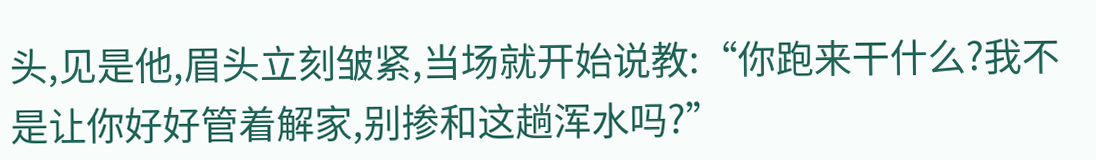头,见是他,眉头立刻皱紧,当场就开始说教:“你跑来干什么?我不是让你好好管着解家,别掺和这趟浑水吗?”